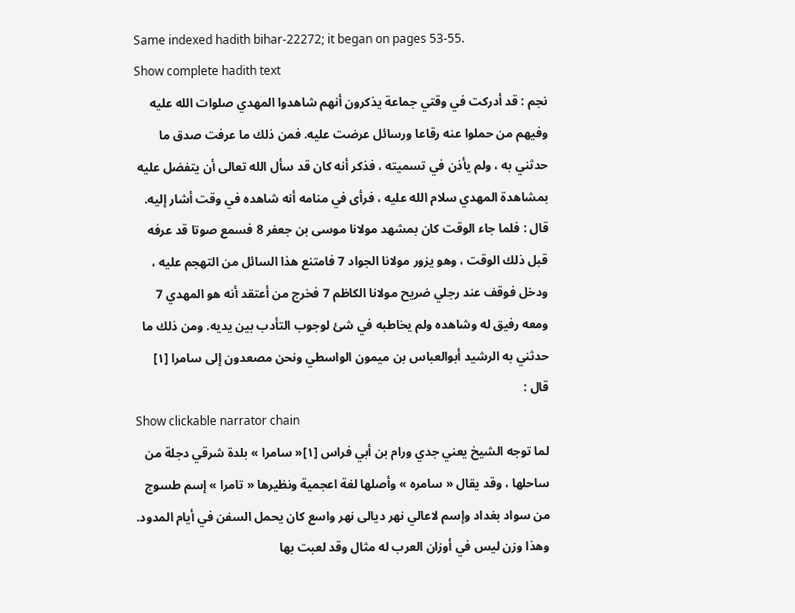Same indexed hadith bihar-22272; it began on pages 53-55.
Show complete hadith text
نجم : قد أدركت في وقتي جماعة يذكرون أنهم شاهدوا المهدي صلوات الله عليه وفيهم من حملوا عنه رقاعا ورسائل عرضت عليه. فمن ذلك ما عرفت صدق ما حدثني به ، ولم يأذن في تسميته ، فذكر أنه كان قد سأل الله تعالى أن يتفضل عليه بمشاهدة المهدي سلام الله عليه ، فرأى في منامه أنه شاهده في وقت أشار إليه. قال : فلما جاء الوقت كان بمشهد مولانا موسى بن جعفر 8 فسمع صوتا قد عرفه قبل ذلك الوقت ، وهو يزور مولانا الجواد 7 فامتنع هذا السائل من التهجم عليه ، ودخل فوقف عند رجلي ضريح مولانا الكاظم 7 فخرج من أعتقد أنه هو المهدي 7 ومعه رفيق له وشاهده ولم يخاطبه في شئ لوجوب التأدب بين يديه. ومن ذلك ما حدثني به الرشيد أبوالعباس بن ميمون الواسطي ونحن مصعدون إلى سامرا [١] قال :
Show clickable narrator chain
لما توجه الشيخ يعني جدي ورام بن أبي فراس [١]« سامرا » بلدة شرقي دجلة من ساحلها ، وقد يقال « سامره » وأصلها لغة اعجمية ونظيرها « تامرا » إسم طسوج من سواد بغداد وإسم لاعالي نهر ديالى نهر واسع كان يحمل السفن في أيام المدود. وهذا وزن ليس في أوزان العرب له مثال وقد لعبت بها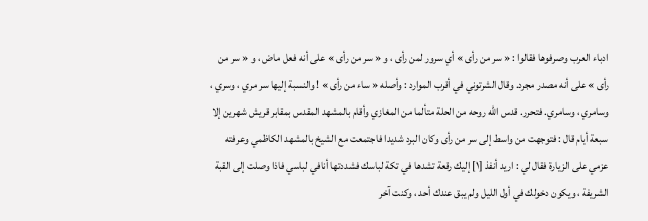ادباء العرب وصرفوها فقالوا : « سر من رأى » أي سرور لمن رأى ، و « سر من رأى » على أنه فعل ماض ، و « سر من رأى » على أنه مصدر مجرد. وقال الشرتوني في أقرب الموارد : وأصله « ساء من رأى » ! والنسبة إليها سر مري ، وسري ، وسامري ، وسامري. فتحرر. قدس الله روحه من الحلة متألما من المغازي وأقام بالمشهد المقدس بمقابر قريش شهرين إلا سبعة أيام قال : فتوجهت من واسط إلى سر من رأى وكان البرد شديدا فاجتمعت مع الشيخ بالمشهد الكاظمي وعرفته عزمي على الزيارة فقال لي : اريد أنفذ [١] إليك رقعة تشدها في تكة لباسك فشددتها أنافي لباسي فاذا وصلت إلى القبة الشريفة ، ويكون دخولك في أول الليل ولم يبق عندك أحد ، وكنت آخر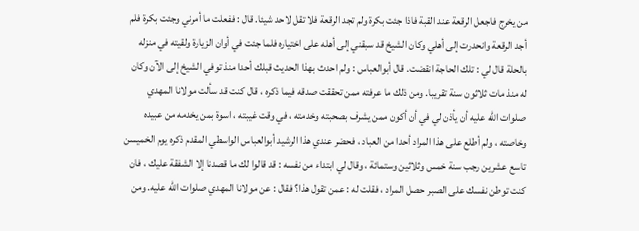من يخرج فاجعل الرقعة عند القبة فاذا جئت بكرة ولم تجد الرقعة فلا تقل لاحد شيئا. قال : ففعلت ما أمرني وجئت بكرة فلم أجد الرقعة وانحدرت إلى أهلي وكان الشيخ قد سبقني إلى أهله على اختياره فلما جئت في أوان الزيارة ولقيته في منزله بالحلة قال لي : تلك الحاجة انقضت. قال أبوالعباس : ولم احدث بهذا الحديث قبلك أحدا منذ توفي الشيخ إلى الآن وكان له منذ مات ثلاثون سنة تقريبا. ومن ذلك ما عرفته ممن تحققت صدقه فيما ذكره ، قال كنت قد سألت مولانا المهدي صلوات الله عليه أن يأذن لي في أن أكون ممن يشرف بصحبته وخدمته ، في وقت غيبته ، اسوة بمن يخدمه من عبيده وخاصته ، ولم أطلع على هذا المراد أحدا من العباد ، فحضر عندي هذا الرشيد أبوالعباس الواسطي المقدم ذكره يوم الخميسن تاسع عشرين رجب سنة خمس وثلاثين وستمائة ، وقال لي ابتداء من نفسه : قد قالوا لك ما قصدنا إلا الشفقة عليك ، فان كنت توطن نفسك على الصبر حصل المراد ، فقلت له : عمن تقول هذا؟ فقال : عن مولانا المهدي صلوات الله عليه. ومن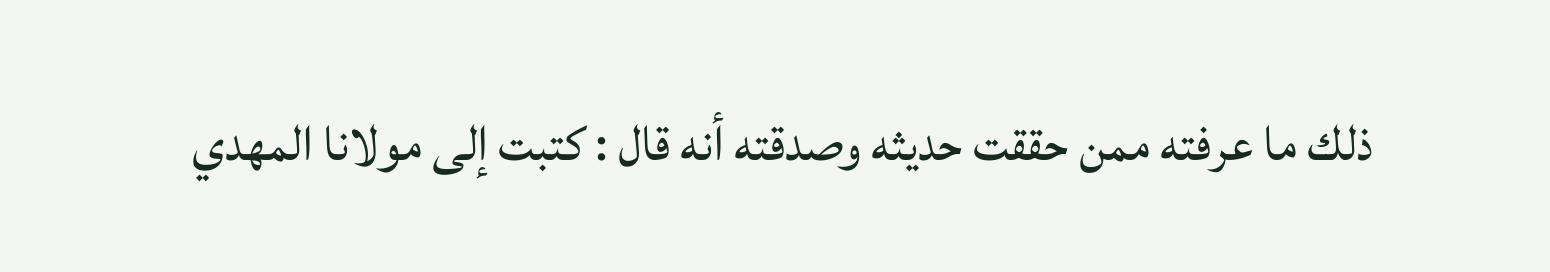ذلك ما عرفته ممن حققت حديثه وصدقته أنه قال : كتبت إلى مولانا المهدي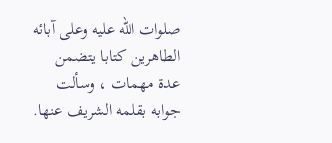صلوات الله عليه وعلى آبائه الطاهرين كتابا يتضمن عدة مهمات ، وسألت جوابه بقلمه الشريف عنها.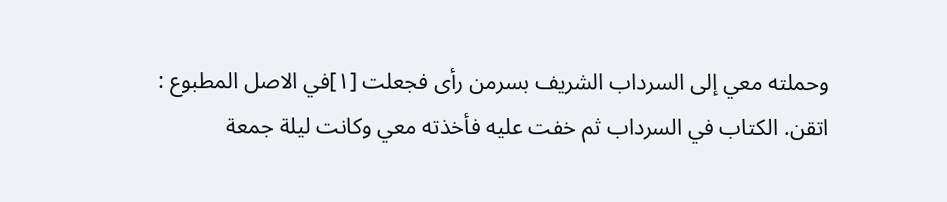وحملته معي إلى السرداب الشريف بسرمن رأى فجعلت [١]في الاصل المطبوع : اتقن. الكتاب في السرداب ثم خفت عليه فأخذته معي وكانت ليلة جمعة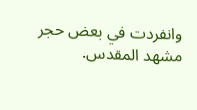وانفردت في بعض حجر مشهد المقدس.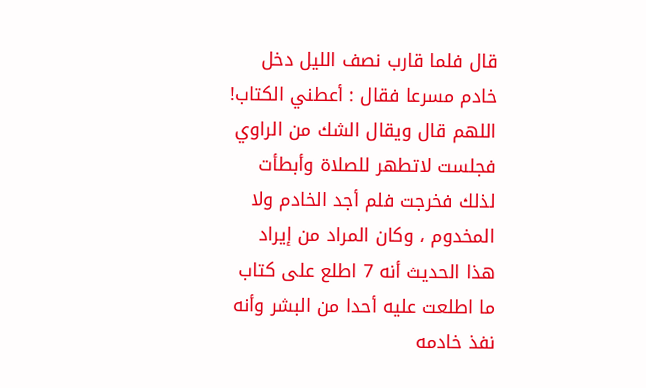قال فلما قارب نصف الليل دخل خادم مسرعا فقال : أعطني الكتاب! اللهم قال ويقال الشك من الراوي فجلست لاتطهر للصلاة وأبطأت لذلك فخرجت فلم أجد الخادم ولا المخدوم ، وكان المراد من إيراد هذا الحديث أنه 7 اطلع على كتاب ما اطلعت عليه أحدا من البشر وأنه نفذ خادمه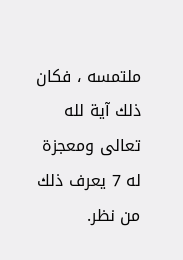ملتمسه ، فكان ذلك آية لله تعالى ومعجزة له 7 يعرف ذلك من نظر.